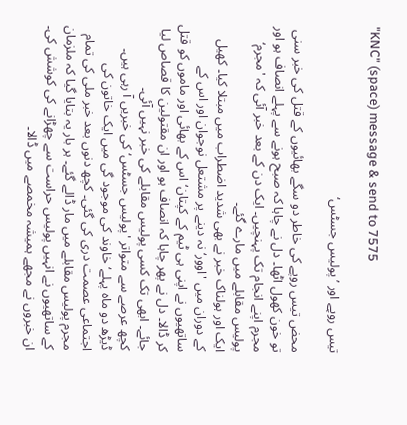"KNC" (space) message & send to 7575

تیس روپے اور ’پولیس جسٹس‘

محض تیس روپے کی خاطر دو سگے بھائیوں کے قتل کی خبر سنی تو خون کھول اٹھا۔ دل نے چاہا کہ صبح ہونے سے پہلے انصاف ہو اور مجرم اپنے انجام تک پہنچیں۔ ایک دن کے بعد خبر آئی کہ 'مجرم‘ پولیس مقابلے میں مارے گئے۔
ایک اور ہولناک خبر نے بھی شدید اضطراب میں مبتلا کیا۔ کھیل کے دوران میں 'اوور‘ نہ دینے پر مشتعل نوجوان اور اس کے ساتھیوں نے اپنی ہی ٹیم کے کپتان‘ اس کے بھائی اور ماموں کو قتل کر ڈالا۔ دل نے پھر چاہا کہ انصاف ہو اور ان مقتولین کا قصاص لیا جائے۔ ابھی تک کسی پولیس مقابلے کی خبر نہیں آئی۔
کچھ عرصے سے متواتر 'پولیس جسٹس‘ کی خبریں آ رہی ہیں۔ ڈیڑھ دو ماہ پہلے‘ خاوند کی موجود گی میں ایک خاتون کی اجتماعی عصمت دری کی گئی۔ کچھ دنوں بعد خبر ملی کی تمام مجرم پولیس مقابلے میں مار ڈالے گئے۔ ہر بار یہ بتایا گیا کہ ملزمان کے ساتھیوں نے انہیں پولیس حراست سے چھڑانے کی کوشش کی۔ ان خبروں نے مجھے ہمیشہ مخمصے میں ڈالا۔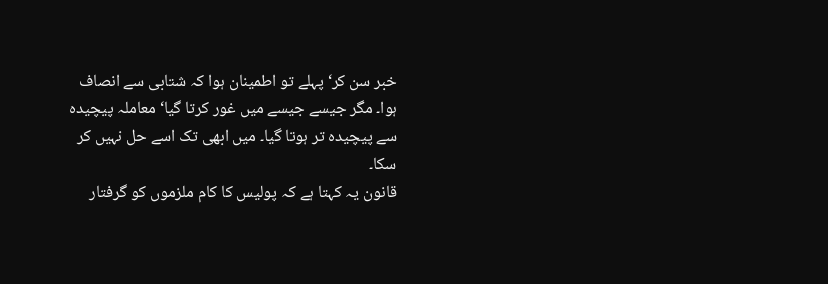خبر سن کر‘ پہلے تو اطمینان ہوا کہ شتابی سے انصاف ہوا۔ مگر جیسے جیسے میں غور کرتا گیا‘ معاملہ پیچیدہ سے پیچیدہ تر ہوتا گیا۔ میں ابھی تک اسے حل نہیں کر سکا۔
قانون یہ کہتا ہے کہ پولیس کا کام ملزموں کو گرفتار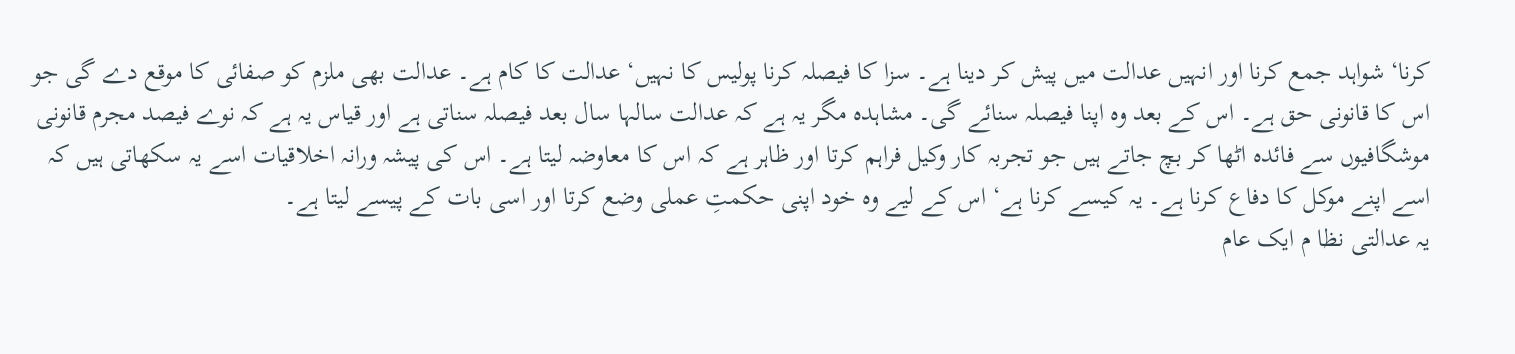کرنا‘ شواہد جمع کرنا اور انہیں عدالت میں پیش کر دینا ہے۔ سزا کا فیصلہ کرنا پولیس کا نہیں‘ عدالت کا کام ہے۔ عدالت بھی ملزم کو صفائی کا موقع دے گی جو اس کا قانونی حق ہے۔ اس کے بعد وہ اپنا فیصلہ سنائے گی۔ مشاہدہ مگر یہ ہے کہ عدالت سالہا سال بعد فیصلہ سناتی ہے اور قیاس یہ ہے کہ نوے فیصد مجرم قانونی موشگافیوں سے فائدہ اٹھا کر بچ جاتے ہیں جو تجربہ کار وکیل فراہم کرتا اور ظاہر ہے کہ اس کا معاوضہ لیتا ہے۔ اس کی پیشہ ورانہ اخلاقیات اسے یہ سکھاتی ہیں کہ اسے اپنے موکل کا دفاع کرنا ہے۔ یہ کیسے کرنا ہے‘ اس کے لیے وہ خود اپنی حکمتِ عملی وضع کرتا اور اسی بات کے پیسے لیتا ہے۔
یہ عدالتی نظا م ایک عام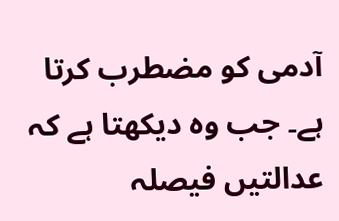آدمی کو مضطرب کرتا ہے۔ جب وہ دیکھتا ہے کہ عدالتیں فیصلہ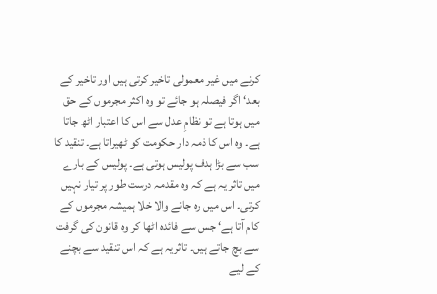کرنے میں غیر معمولی تاخیر کرتی ہیں اور تاخیر کے بعد‘ اگر فیصلہ ہو جائے تو وہ اکثر مجرموں کے حق میں ہوتا ہے تو نظامِ عدل سے اس کا اعتبار اٹھ جاتا ہے۔ وہ اس کا ذمہ دار حکومت کو ٹھیراتا ہے۔ تنقید کا سب سے بڑا ہدف پولیس ہوتی ہے۔ پولیس کے بارے میں تاثر یہ ہے کہ وہ مقدمہ درست طور پر تیار نہیں کرتی۔ اس میں رہ جانے والا خلا ہمیشہ مجرموں کے کام آتا ہے‘ جس سے فائدہ اٹھا کر وہ قانون کی گرفت سے بچ جاتے ہیں۔ تاثریہ ہے کہ اس تنقید سے بچنے کے لیے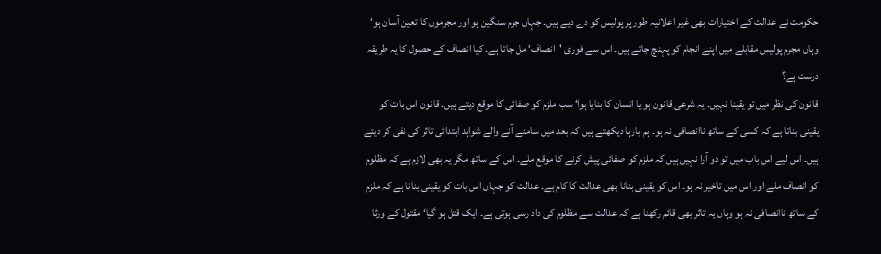حکومت نے عدالت کے اختیارات بھی غیر اعلانیہ طور پر پولیس کو دے دیے ہیں۔ جہاں جرم سنگین ہو اور مجرموں کا تعین آسان ہو‘ وہاں مجرم پولیس مقابلے میں اپنے انجام کو پہنچ جاتے ہیں۔ اس سے فوری 'انصاف‘ مل جاتا ہے۔ کیا انصاف کے حصول کا یہ طریقہ درست ہے؟
قانون کی نظر میں تو یقینا نہیں۔ یہ شرعی قانون ہو یا انسان کا بنایا ہوا‘ سب ملزم کو صفائی کا موقع دیتے ہیں۔ قانون اس بات کو یقینی بناتا ہے کہ کسی کے ساتھ ناانصافی نہ ہو۔ ہم بارہا دیکھتے ہیں کہ بعد میں سامنے آنے والے شواہد ابتدائی تاثر کی نفی کر دیتے ہیں۔ اس لیے اس باب میں تو دو آرا نہیں ہیں کہ ملزم کو صفائی پیش کرنے کا موقع ملے۔ اس کے ساتھ مگر یہ بھی لازم ہے کہ مظلوم کو انصاف ملے اور اس میں تاخیر نہ ہو۔ اس کو یقینی بنانا بھی عدالت کا کام ہے۔ عدالت کو جہاں اس بات کو یقینی بنانا ہے کہ ملزم کے ساتھ ناانصافی نہ ہو وہاں یہ تاثر بھی قائم رکھنا ہے کہ عدالت سے مظلوم کی داد رسی ہوتی ہے۔ ایک قتل ہو گیا‘ مقتول کے ورثا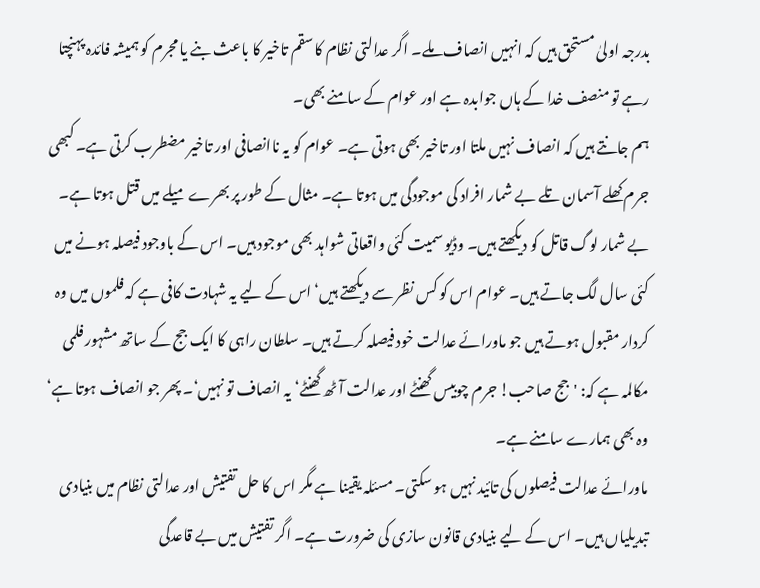بدرجہ اولیٰ مستحق ہیں کہ انہیں انصاف ملے۔ اگر عدالتی نظام کا سقم تاخیر کا باعث بنے یا مجرم کو ہمیشہ فائدہ پہنچتا رہے تو منصف خدا کے ہاں جوابدہ ہے اور عوام کے سامنے بھی۔
ہم جانتے ہیں کہ انصاف نہیں ملتا اور تاخیر بھی ہوتی ہے۔ عوام کو یہ ناانصافی اور تاخیر مضطرب کرتی ہے۔ کبھی جرم کھلے آسمان تلے بے شمار افراد کی موجودگی میں ہوتا ہے۔ مثال کے طور پر بھرے میلے میں قتل ہوتا ہے۔ بے شمار لوگ قاتل کو دیکھتے ہیں۔ وڈیو سمیت کئی واقعاتی شواہد بھی موجود ہیں۔ اس کے باوجود فیصلہ ہونے میں کئی سال لگ جاتے ہیں۔ عوام اس کو کس نظر سے دیکھتے ہیں‘ اس کے لیے یہ شہادت کافی ہے کہ فلموں میں وہ کردار مقبول ہوتے ہیں جو ماورائے عدالت خود فیصلہ کرتے ہیں۔ سلطان راہی کا ایک جج کے ساتھ مشہور فلمی مکالمہ ہے کہ: 'جج صاحب! جرم چوبیس گھنٹے اور عدالت آٹھ گھنٹے‘ یہ انصاف تو نہیں‘۔ پھر جو انصاف ہوتا ہے‘ وہ بھی ہمارے سامنے ہے۔
ماورائے عدالت فیصلوں کی تائید نہیں ہو سکتی۔ مسئلہ یقینا ہے مگر اس کا حل تفتیش اور عدالتی نظام میں بنیادی تبدیلیاں ہیں۔ اس کے لیے بنیادی قانون سازی کی ضرورت ہے۔ اگر تفتیش میں بے قاعدگی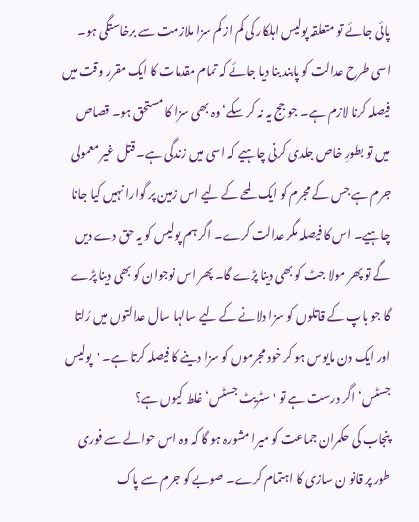پائی جائے تو متعلقہ پولیس اہلکار کی کم از کم سزا ملازمت سے برخاستگی ہو۔ اسی طرح عدالت کو پابند بنا دیا جائے کہ تمام مقدمات کا ایک مقرر وقت میں فیصلہ کرنا لازم ہے۔ جو جج یہ نہ کر سکے‘ وہ بھی سزا کا مستحق ہو۔ قصاص میں تو بطورِ خاص جلدی کرنی چاہیے کہ اسی میں زندگی ہے۔ قتل غیر معمولی جرم ہے جس کے مجرم کو ایک لمحے کے لیے اس زمین پر گوارا نہیں کیا جانا چاہیے۔ اس کا فیصلہ مگر عدالت کرے۔ اگر ہم پولیس کو یہ حق دے دیں گے تو پھر مولا جٹ کو بھی دینا پڑے گا۔ پھر اس نوجوان کو بھی دینا پڑے گا جو باپ کے قاتلوں کو سزا دلانے کے لیے سالہا سال عدالتوں میں رُلتا اور ایک دن مایوس ہو کر خود مجرموں کو سزا دینے کا فیصلہ کرتا ہے۔ 'پولیس جسٹس‘ اگر درست ہے تو 'سٹریٹ جسٹس‘ غلط کیوں ہے؟
پنجاب کی حکمران جماعت کو میرا مشورہ ہو گا کہ وہ اس حوالے سے فوری طور پر قانو ن سازی کا اہتمام کرے۔ صوبے کو جرم سے پاک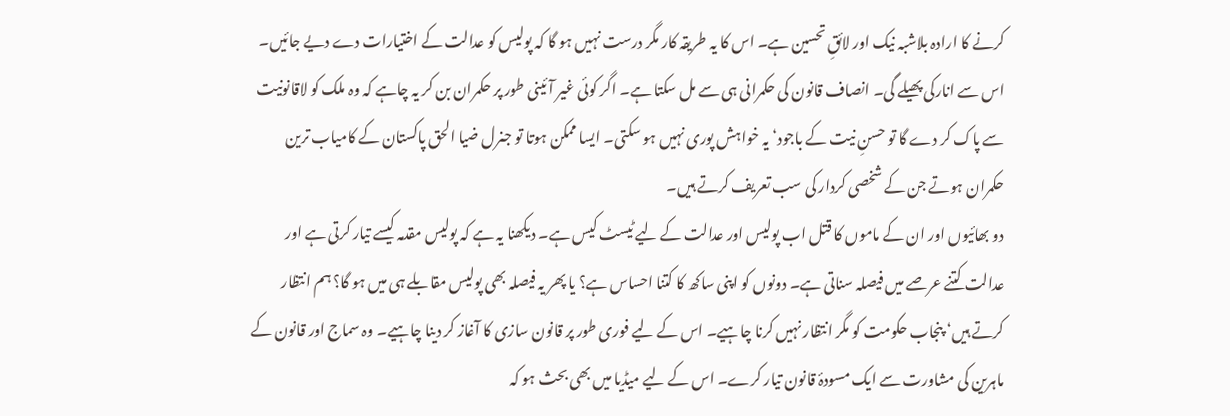کرنے کا ارادہ بلاشبہ نیک اور لائقِ تحسین ہے۔ اس کا یہ طریقہ کار مگر درست نہیں ہو گا کہ پولیس کو عدالت کے اختیارات دے دیے جائیں۔ اس سے انارکی پھیلے گی۔ انصاف قانون کی حکمرانی ہی سے مل سکتا ہے۔ اگر کوئی غیر آئینی طور پر حکمران بن کر یہ چاہے کہ وہ ملک کو لاقانونیت سے پاک کر دے گا تو حسنِ نیت کے باجود‘ یہ خواہش پوری نہیں ہو سکتی۔ ایسا ممکن ہوتا تو جنرل ضیا الحق پاکستان کے کامیاب ترین حکمران ہوتے جن کے شخصی کردار کی سب تعریف کرتے ہیں۔
دو بھائیوں اور ان کے ماموں کا قتل اب پولیس اور عدالت کے لیے ٹیسٹ کیس ہے۔ دیکھنا یہ ہے کہ پولیس مقدمہ کیسے تیار کرتی ہے اور عدالت کتنے عرصے میں فیصلہ سناتی ہے۔ دونوں کو اپنی ساکھ کا کتنا احساس ہے؟ یا پھر یہ فیصلہ بھی پولیس مقابلے ہی میں ہو گا؟ ہم انتظار کرتے ہیں‘ پنجاب حکومت کو مگر انتظار نہیں کرنا چاہیے۔ اس کے لیے فوری طور پر قانون سازی کا آغاز کر دینا چاہیے۔ وہ سماج اور قانون کے ماہرین کی مشاورت سے ایک مسودۂ قانون تیار کرے۔ اس کے لیے میڈیا میں بھی بحث ہو کہ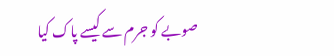صوبے کو جرم سے کیسے پاک کیا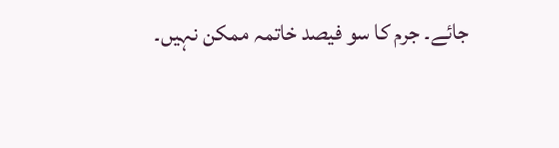جائے۔ جرم کا سو فیصد خاتمہ ممکن نہیں۔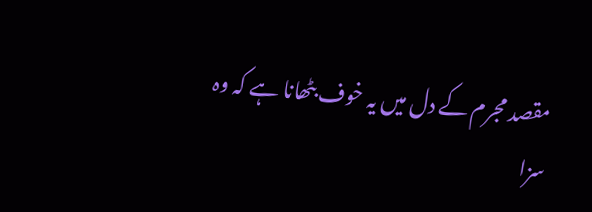مقصد مجرم کے دل میں یہ خوف بٹھانا ہے کہ وہ سزا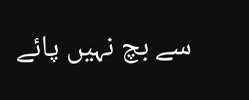سے بچ نہیں پائے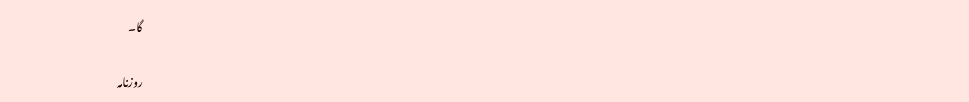گا۔

روزنامہ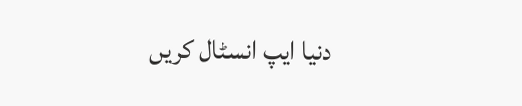دنیا ایپ انسٹال کریں